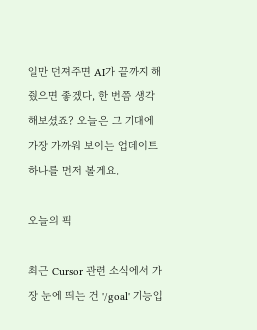일만 던져주면 AI가 끝까지 해줬으면 좋겠다, 한 번쯤 생각해보셨죠? 오늘은 그 기대에 가장 가까워 보이는 업데이트 하나를 먼저 볼게요.

오늘의 픽

최근 Cursor 관련 소식에서 가장 눈에 띄는 건 '/goal' 기능입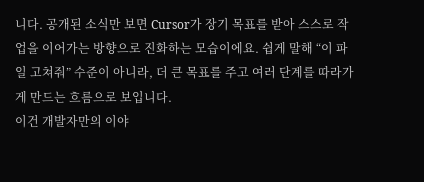니다. 공개된 소식만 보면 Cursor가 장기 목표를 받아 스스로 작업을 이어가는 방향으로 진화하는 모습이에요. 쉽게 말해 “이 파일 고쳐줘” 수준이 아니라, 더 큰 목표를 주고 여러 단계를 따라가게 만드는 흐름으로 보입니다.
이건 개발자만의 이야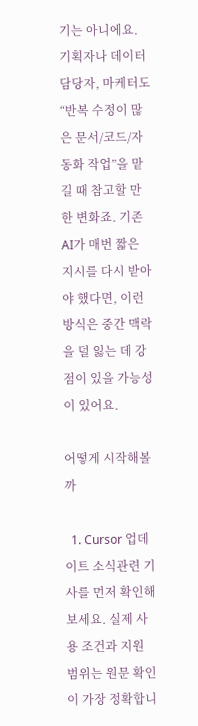기는 아니에요. 기획자나 데이터 담당자, 마케터도 “반복 수정이 많은 문서/코드/자동화 작업”을 맡길 때 참고할 만한 변화죠. 기존 AI가 매번 짧은 지시를 다시 받아야 했다면, 이런 방식은 중간 맥락을 덜 잃는 데 강점이 있을 가능성이 있어요.

어떻게 시작해볼까

  1. Cursor 업데이트 소식관련 기사를 먼저 확인해보세요. 실제 사용 조건과 지원 범위는 원문 확인이 가장 정확합니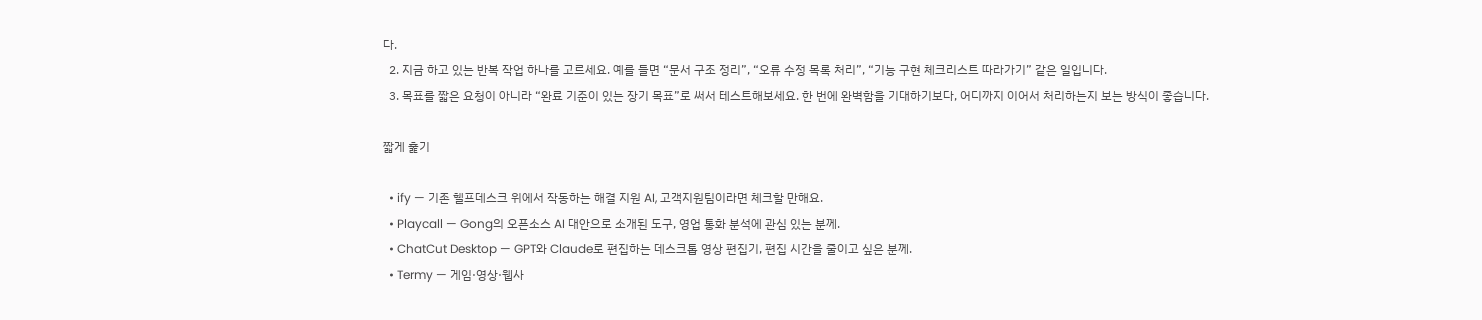다.
  2. 지금 하고 있는 반복 작업 하나를 고르세요. 예를 들면 “문서 구조 정리”, “오류 수정 목록 처리”, “기능 구현 체크리스트 따라가기” 같은 일입니다.
  3. 목표를 짧은 요청이 아니라 “완료 기준이 있는 장기 목표”로 써서 테스트해보세요. 한 번에 완벽함을 기대하기보다, 어디까지 이어서 처리하는지 보는 방식이 좋습니다.

짧게 훑기

  • ify — 기존 헬프데스크 위에서 작동하는 해결 지원 AI, 고객지원팀이라면 체크할 만해요.
  • Playcall — Gong의 오픈소스 AI 대안으로 소개된 도구, 영업 통화 분석에 관심 있는 분께.
  • ChatCut Desktop — GPT와 Claude로 편집하는 데스크톱 영상 편집기, 편집 시간을 줄이고 싶은 분께.
  • Termy — 게임·영상·웹사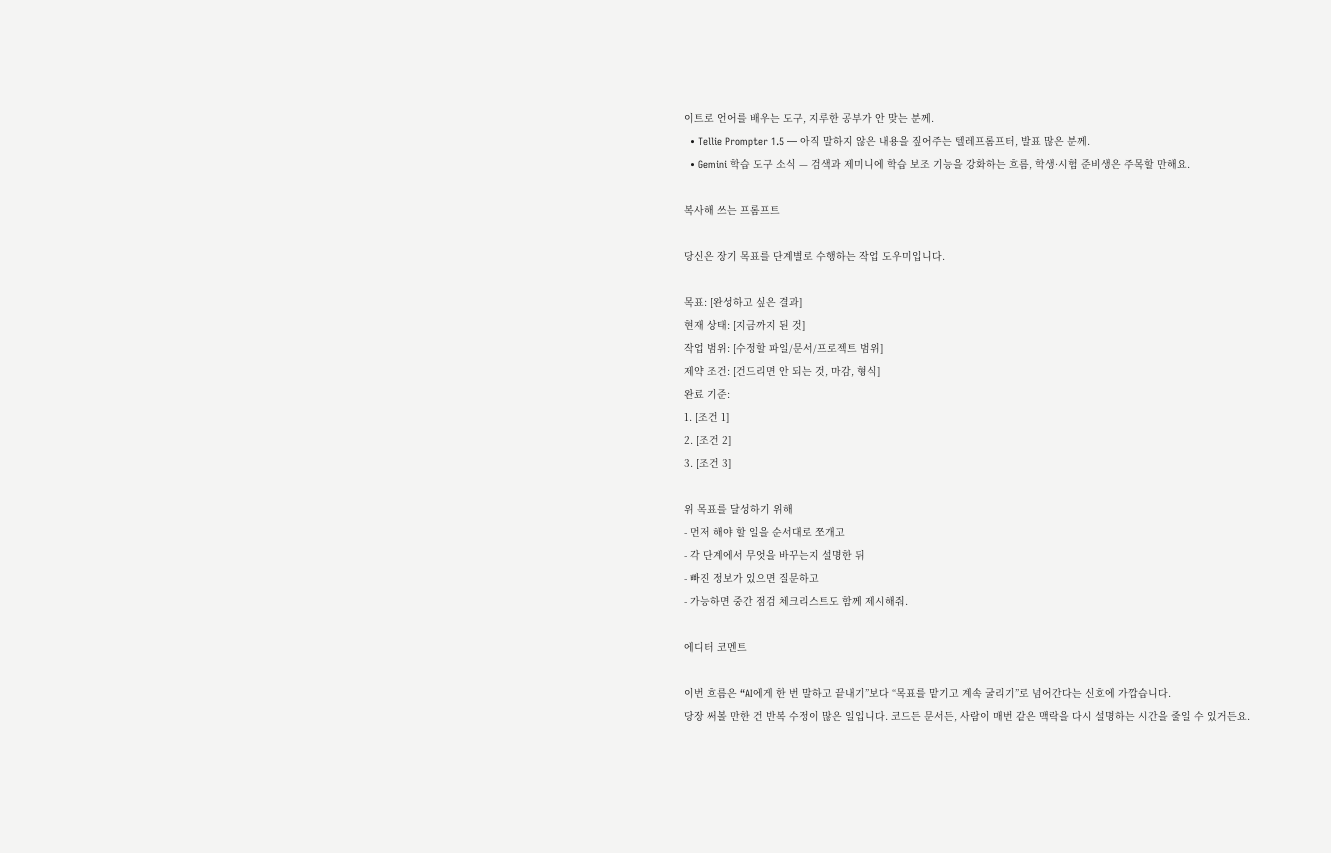이트로 언어를 배우는 도구, 지루한 공부가 안 맞는 분께.
  • Tellie Prompter 1.5 — 아직 말하지 않은 내용을 짚어주는 텔레프롬프터, 발표 많은 분께.
  • Gemini 학습 도구 소식 — 검색과 제미니에 학습 보조 기능을 강화하는 흐름, 학생·시험 준비생은 주목할 만해요.

복사해 쓰는 프롬프트

당신은 장기 목표를 단계별로 수행하는 작업 도우미입니다.

목표: [완성하고 싶은 결과]
현재 상태: [지금까지 된 것]
작업 범위: [수정할 파일/문서/프로젝트 범위]
제약 조건: [건드리면 안 되는 것, 마감, 형식]
완료 기준:
1. [조건 1]
2. [조건 2]
3. [조건 3]

위 목표를 달성하기 위해
- 먼저 해야 할 일을 순서대로 쪼개고
- 각 단계에서 무엇을 바꾸는지 설명한 뒤
- 빠진 정보가 있으면 질문하고
- 가능하면 중간 점검 체크리스트도 함께 제시해줘.

에디터 코멘트

이번 흐름은 “AI에게 한 번 말하고 끝내기”보다 “목표를 맡기고 계속 굴리기”로 넘어간다는 신호에 가깝습니다.
당장 써볼 만한 건 반복 수정이 많은 일입니다. 코드든 문서든, 사람이 매번 같은 맥락을 다시 설명하는 시간을 줄일 수 있거든요.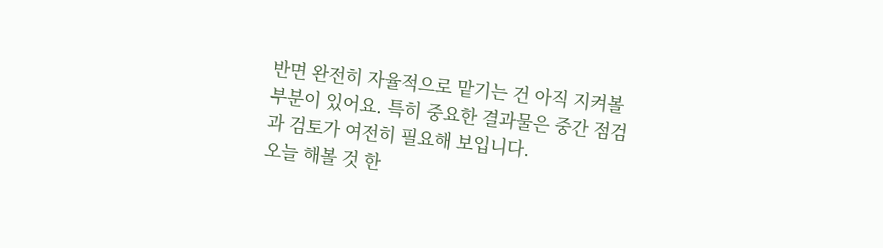반면 완전히 자율적으로 맡기는 건 아직 지켜볼 부분이 있어요. 특히 중요한 결과물은 중간 점검과 검토가 여전히 필요해 보입니다.
오늘 해볼 것 한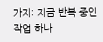가지: 지금 반복 중인 작업 하나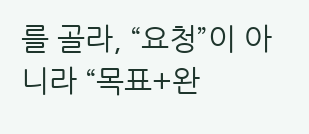를 골라, “요청”이 아니라 “목표+완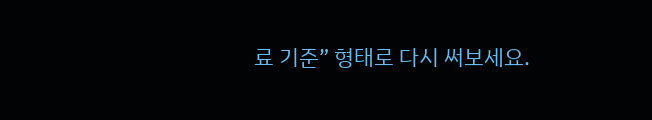료 기준” 형태로 다시 써보세요.